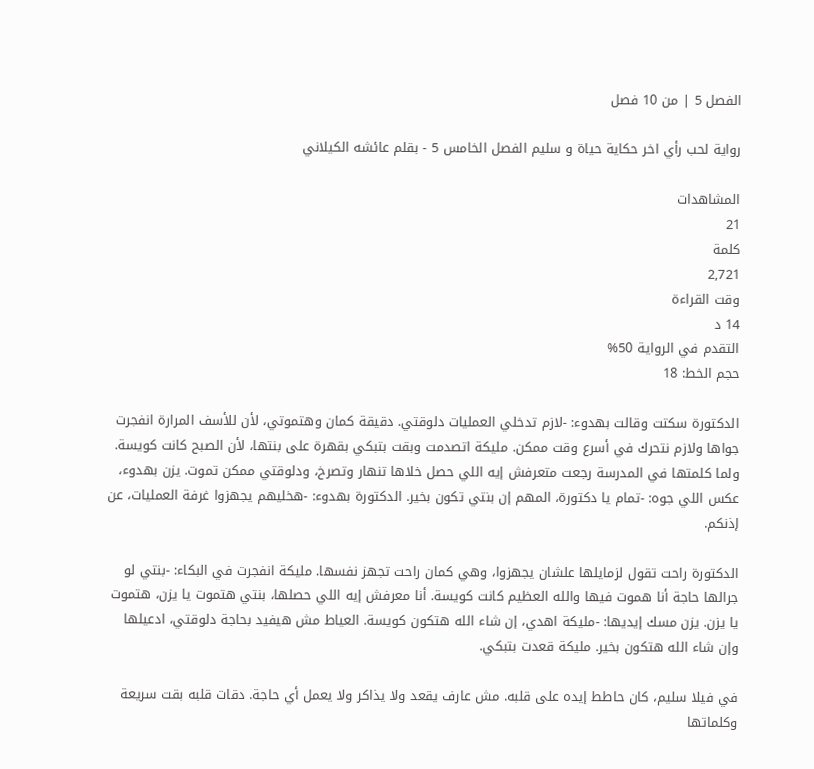الفصل 5 | من 10 فصل

رواية لحب رأي اخر حكاية حياة و سليم الفصل الخامس 5 - بقلم عائشه الكيلاني

المشاهدات
21
كلمة
2,721
وقت القراءة
14 د
التقدم في الرواية 50%
حجم الخط: 18

الدكتورة سكتت وقالت بهدوء: -لازم تدخلي العمليات دلوقتي. دقيقة كمان وهتموتي، لأن للأسف المرارة انفجرت جواها ولازم نتحرك في أسرع وقت ممكن. مليكة اتصدمت وبقت بتبكي بقهرة على بنتها، لأن الصبح كانت كويسة. ولما كلمتها في المدرسة رجعت متعرفش إيه اللي حصل خلاها تنهار وتصرخ، ودلوقتي ممكن تموت. يزن بهدوء، عكس اللي جوه: -تمام يا دكتورة، المهم إن بنتي تكون بخير. الدكتورة بهدوء: -هخليهم يجهزوا غرفة العمليات، عن إذنكم.

الدكتورة راحت تقول لزمايلها علشان يجهزوا، وهي كمان راحت تجهز نفسها. مليكة انفجرت في البكاء: -بنتي لو جرالها حاجة أنا هموت فيها والله العظيم كانت كويسة. أنا معرفش إيه اللي حصلها، بنتي هتموت يا يزن، هتموت يا يزن. يزن مسك إيديها: -مليكة اهدي، إن شاء الله هتكون كويسة. العياط مش هيفيد بحاجة دلوقتي، ادعيلها وإن شاء الله هتكون بخير. مليكة قعدت بتبكي.

في فيلا سليم، كان حاطط إيده على قلبه. مش عارف يقعد ولا يذاكر ولا يعمل أي حاجة. دقات قلبه بقت سريعة وكلماتها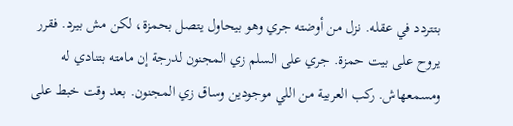بتتردد في عقله. نزل من أوضته جري وهو بيحاول يتصل بحمزة، لكن مش بيرد. فقرر يروح على بيت حمزة. جري على السلم زي المجنون لدرجة إن مامته بتنادي له ومسمعهاش. ركب العربية من اللي موجودين وساق زي المجنون. بعد وقت خبط على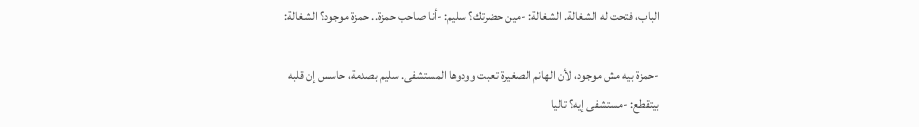الباب، فتحت له الشغالة. الشغالة: -مين حضرتك؟ سليم: -أنا صاحب حمزة.. حمزة موجود؟ الشغالة:

-حمزة بيه مش موجود، لأن الهانم الصغيرة تعبت وودوها المستشفى. سليم بصدمة، حاسس إن قلبه بيتقطع: -مستشفى إيه؟ تاليا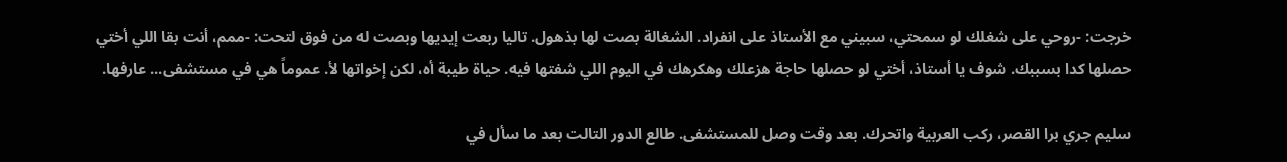خرجت: -روحي على شغلك لو سمحتي، سبيني مع الأستاذ على انفراد. الشغالة بصت لها بذهول. تاليا ربعت إيديها وبصت له من فوق لتحت: -ممم، أنت بقا اللي أختي حصلها كدا بسببك. شوف يا أستاذ، أختي لو حصلها حاجة هزعلك وهكرهك في اليوم اللي شفتها فيه. حياة طيبة أه، لكن إخواتها لأ. عموماً هي في مستشفى... عارفها.

سليم جري برا القصر، ركب العربية واتحرك. بعد وقت وصل للمستشفى. طالع الدور التالت بعد ما سأل في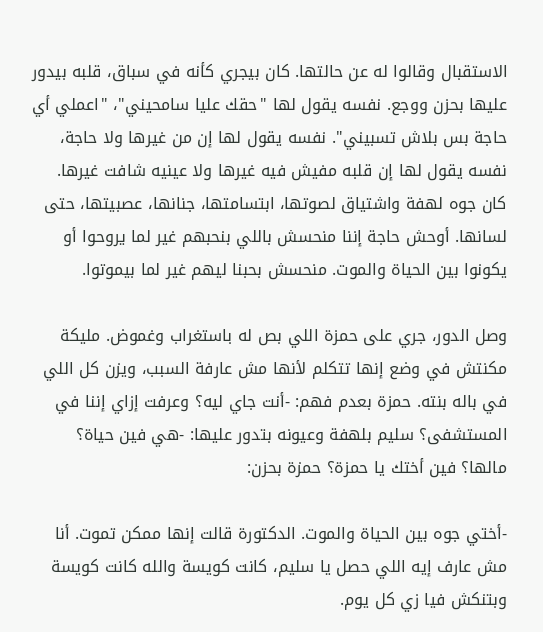الاستقبال وقالوا له عن حالتها. كان بيجري كأنه في سباق، قلبه بيدور عليها بحزن ووجع. نفسه يقول لها "حقك عليا سامحيني"، "اعملي أي حاجة بس بلاش تسبيني". نفسه يقول لها إن من غيرها ولا حاجة، نفسه يقول لها إن قلبه مفيش فيه غيرها ولا عينيه شافت غيرها. كان جوه لهفة واشتياق لصوتها، ابتسامتها، جنانها، عصبيتها، حتى لسانها. أوحش حاجة إننا منحسش باللي بنحبهم غير لما يروحوا أو يكونوا بين الحياة والموت. منحسش بحبنا ليهم غير لما بيموتوا.

وصل الدور، جري على حمزة اللي بص له باستغراب وغموض. مليكة مكنتش في وضع إنها تتكلم لأنها مش عارفة السبب، ويزن كل اللي في باله بنته. حمزة بعدم فهم: -أنت جاي ليه؟ وعرفت إزاي إننا في المستشفى؟ سليم بلهفة وعيونه بتدور عليها: -هي فين حياة؟ مالها؟ فين أختك يا حمزة؟ حمزة بحزن:

-أختي جوه بين الحياة والموت. الدكتورة قالت إنها ممكن تموت. أنا مش عارف إيه اللي حصل يا سليم، كانت كويسة والله كانت كويسة وبتنكش فيا زي كل يوم.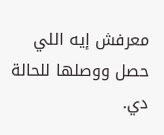معرفش إيه اللي حصل ووصلها للحالة دي.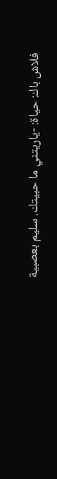فلاش باك: حياة: -ياريتني ما حبيتك. سليم بعصبية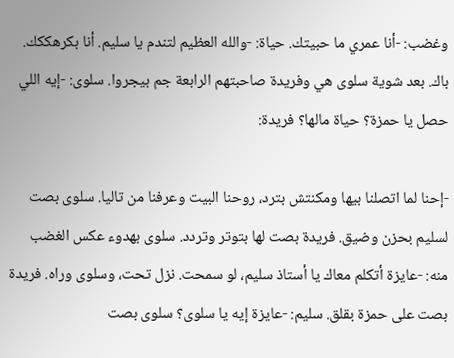وغضب: -أنا عمري ما حبيتك. حياة: -والله العظيم لتندم يا سليم. أنا بكرهككك. باك. بعد شوية سلوى هي وفريدة صاحبتهم الرابعة جم بيجروا. سلوى: -إيه اللي حصل يا حمزة؟ حياة مالها؟ فريدة:

-إحنا لما اتصلنا بيها ومكنتش بترد، روحنا البيت وعرفنا من تاليا. سلوى بصت لسليم بحزن وضيق. فريدة بصت لها بتوتر وتردد. سلوى بهدوء عكس الغضب منه: -عايزة أتكلم معاك يا أستاذ سليم، لو سمحت. نزل تحت، وسلوى وراه. فريدة بصت على حمزة بقلق. سليم: -عايزة إيه يا سلوى؟ سلوى بصت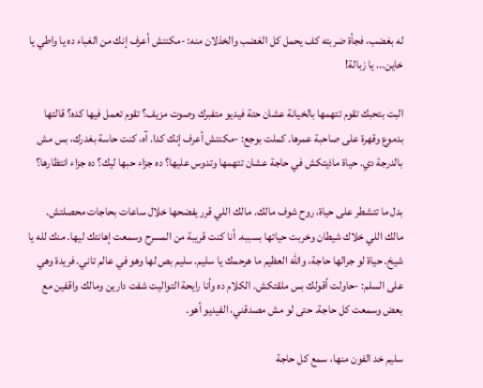له بغضب، فجأة ضربته كف يحمل كل الغضب والخذلان منه: -مكنتش أعرف إنك من الغباء ده يا واطي يا خاين... يا زبالة!

البت بتحبك تقوم تتهمها بالخيانة عشان حتة فيديو متفبرك وصوت مزيف؟ تقوم تعمل فيها كده؟ قالتها بدموع وقهرة على صاحبة عمرها. كملت بوجع: -مكنتش أعرف إنك كدا. آه، كنت حاسة بغدرك، بس مش بالدرجة دي. حياة ماذيتكش في حاجة عشان تتهمها وتدوس عليها؟ ده جزاء حبها ليك؟ ده جزاء انتظارها؟

بدل ما تتشطر على حياة، روح شوف مالك. مالك اللي قرر يفضحها خلال ساعات بحاجات محصلتش. مالك اللي خلاك شيطان وخربت حياتها بسببه. أنا كنت قريبة من المسرح وسمعت إهانتك ليها. منك لله يا شيخ. حياة لو جرالها حاجة، والله العظيم ما هرحمك يا سليم. سليم بص لها وهو في عالم تاني. فريدة وهي على السلم: -حاولت أقولك بس ملقتكش. الكلام ده وأنا رايحة التواليت شفت دارين ومالك واقفين مع بعض وسمعت كل حاجة. حتى لو مش مصدقني، الفيديو أهو.

سليم خد الفون منها، سمع كل حاجة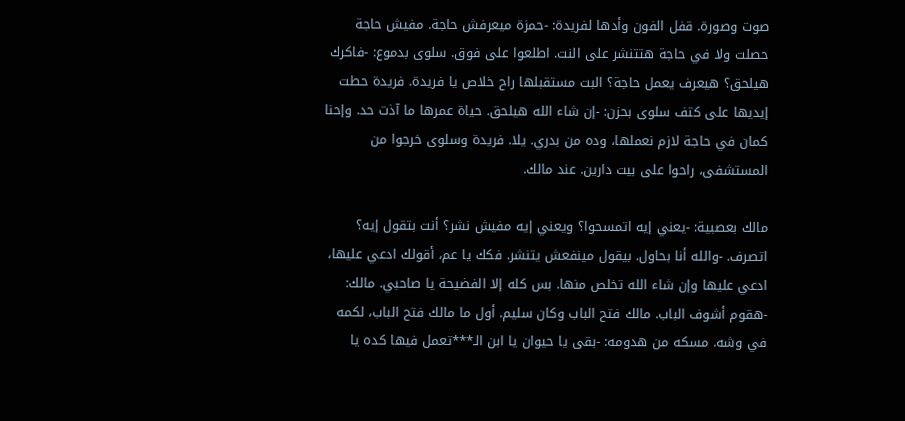صوت وصورة. قفل الفون وأدها لفريدة: -حمزة ميعرفش حاجة. مفيش حاجة حصلت ولا في حاجة هتتنشر على النت. اطلعوا على فوق. سلوى بدموع: -فاكرك هيلحق؟ هيعرف يعمل حاجة؟ البت مستقبلها راح خلاص يا فريدة. فريدة حطت إيديها على كتف سلوى بحزن: -إن شاء الله هيلحق. حياة عمرها ما آذت حد. وإحنا كمان في حاجة لازم نعملها، وده من بدري. يلا. فريدة وسلوى خرجوا من المستشفى، راحوا على بيت دارين. عند مالك.

مالك بعصبية: -يعني إيه اتمسحوا؟ ويعني إيه مفيش نشر؟ أنت بتقول إيه؟ اتصرف. -والله أنا بحاول. بيقول مينفعش يتنشر. فكك يا عم، أقولك ادعي عليها، ادعي عليها وإن شاء الله تخلص منها. بس كله إلا الفضيحة يا صاحبي. مالك: -هقوم أشوف الباب. مالك فتح الباب وكان سليم. أول ما مالك فتح الباب، لكمه في وشه. مسكه من هدومه: -بقى يا حيوان يا ابن الـ***تعمل فيها كده يا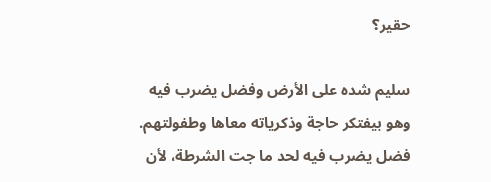حقير؟

سليم شده على الأرض وفضل يضرب فيه وهو بيفتكر حاجة وذكرياته معاها وطفولتهم. فضل يضرب فيه لحد ما جت الشرطة، لأن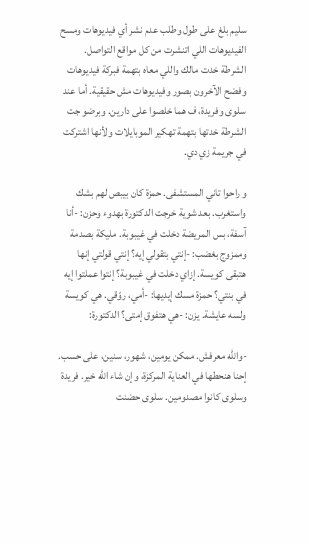سليم بلغ على طول وطلب عدم نشر أي فيديوهات ومسح الفيديوهات اللي اتنشرت من كل مواقع التواصل. الشرطة خدت مالك واللي معاه بتهمة فبركة فيديوهات وفضح الآخرون بصور وفيديوهات مش حقيقية. أما عند سلوى وفريدة، ف هما خلصوا على دارين. وبرضو جت الشرطة خدتها بتهمة تهكير الموبايلات ولأنها اشتركت في جريمة زي دي.

و راحوا تاني المستشفى. حمزة كان بيبص لهم بشك واستغرب. بعد شوية خرجت الدكتورة بهدوء وحزن: -أنا آسفة، بس المريضة دخلت في غيبوبة. مليكة بصدمة وممزوج بغضب: -إنتي بتقولي إيه؟ إنتي قولتي إنها هتبقى كويسة. إزاي دخلت في غيبوبة؟ إنتوا عملتوا إيه في بنتي؟ حمزة مسك إيديها: -أمي، روّقي. هي كويسة ولسه عايشة. يزن: -هي هتفوق إمتى؟ الدكتورة:

-والله معرفش. ممكن يومين، شهور، سنين، على حسب. إحنا هنحطها في العناية المركزة، وإن شاء الله خير. فريدة وسلوى كانوا مصدومين. سلوى حضنت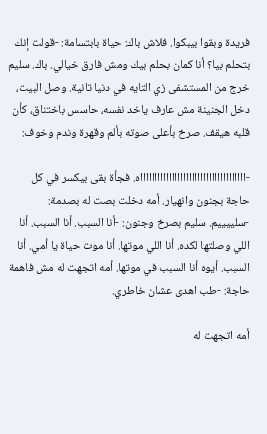فريدة وبقوا بيبكوا. فلاش باك: حياة بابتسامة: -قولت إنك بتحلم بيا؟ أنا كمان بحلم بيك ومش فارق خيالي. باك. سليم خرج من المستشفى زي التايه في دنيا تانية. وصل البيت، دخل الجنينة مش عارف ياخد نفسه، حاسس باختناق، كأن قلبه هيقف. صرخ بأعلى صوته بألم وقهرة وندم وخوف:

-اااااااااااااااااااااااااااااااااااااه. فجأة بقى بيكسر في كل حاجة بجنون وانهيار. أمه دخلت بصت له بصدمة: -سلييييم. سليم بصرخ وجنون: -أنا السبب. أنا السبب. أنا اللي وصلتها لكده. أنا اللي موتها. أنا موت حياة يا أمي. أنا السبب. أيوه أنا السبب في موتها. أمه اتجهت له مش فاهمة حاجة: -طب اهدى عشان خاطري.

أمه اتجهت له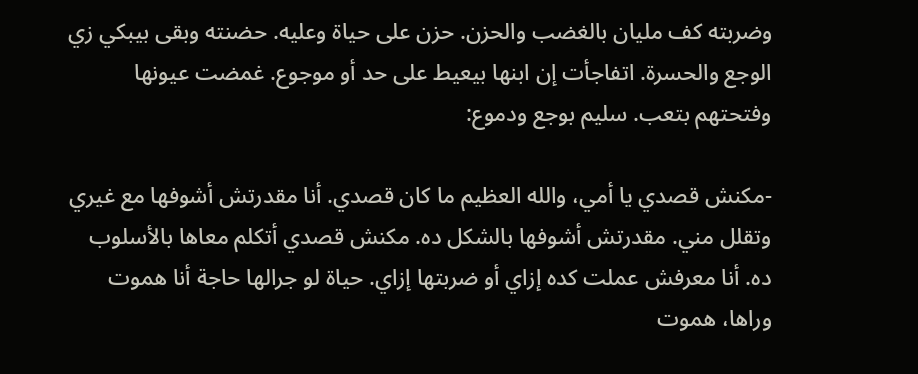وضربته كف مليان بالغضب والحزن. حزن على حياة وعليه. حضنته وبقى بيبكي زي الوجع والحسرة. اتفاجأت إن ابنها بيعيط على حد أو موجوع. غمضت عيونها وفتحتهم بتعب. سليم بوجع ودموع:

-مكنش قصدي يا أمي، والله العظيم ما كان قصدي. أنا مقدرتش أشوفها مع غيري وتقلل مني. مقدرتش أشوفها بالشكل ده. مكنش قصدي أتكلم معاها بالأسلوب ده. أنا معرفش عملت كده إزاي أو ضربتها إزاي. حياة لو جرالها حاجة أنا هموت وراها، هموت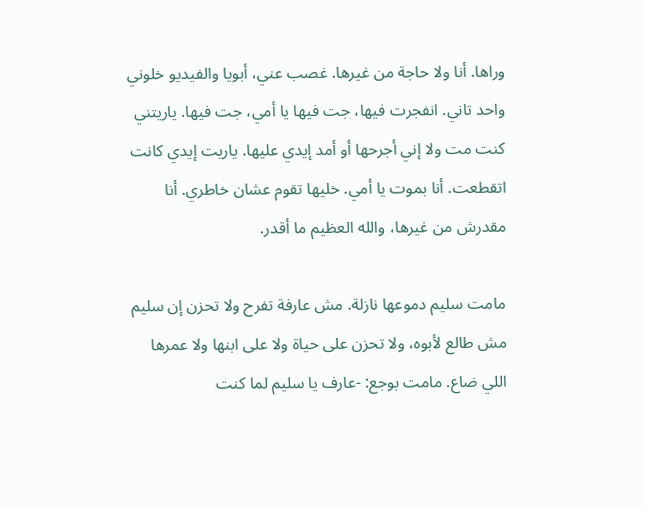وراها. أنا ولا حاجة من غيرها. غصب عني، أبويا والفيديو خلوني واحد تاني. انفجرت فيها، جت فيها يا أمي، جت فيها. ياريتني كنت مت ولا إني أجرحها أو أمد إيدي عليها. ياريت إيدي كانت اتقطعت. أنا بموت يا أمي. خليها تقوم عشان خاطري. أنا مقدرش من غيرها، والله العظيم ما أقدر.

مامت سليم دموعها نازلة. مش عارفة تفرح ولا تحزن إن سليم مش طالع لأبوه، ولا تحزن على حياة ولا على ابنها ولا عمرها اللي ضاع. مامت بوجع: -عارف يا سليم لما كنت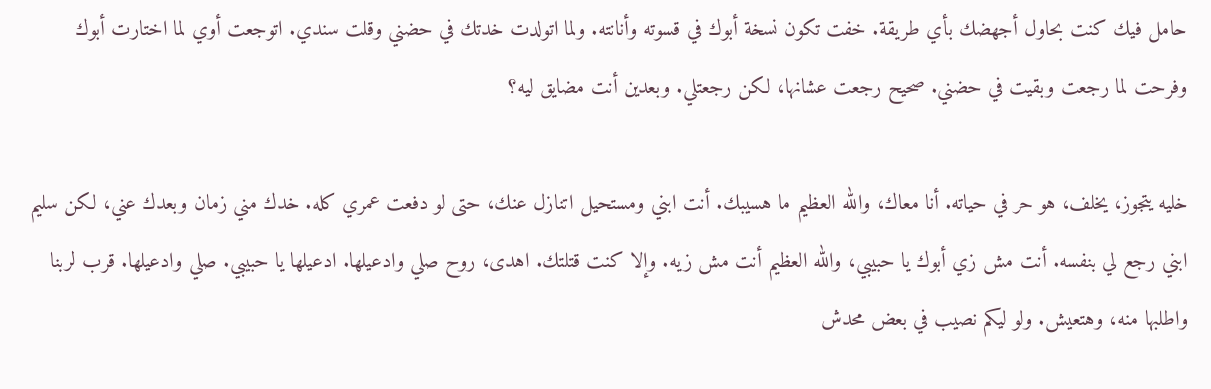حامل فيك كنت بحاول أجهضك بأي طريقة. خفت تكون نسخة أبوك في قسوته وأنانته. ولما اتولدت خدتك في حضني وقلت سندي. اتوجعت أوي لما اختارت أبوك وفرحت لما رجعت وبقيت في حضني. صحيح رجعت عشانها، لكن رجعتلي. وبعدين أنت مضايق ليه؟

خليه يتجوز، يخلف، هو حر في حياته. أنا معاك، والله العظيم ما هسيبك. أنت ابني ومستحيل اتنازل عنك، حتى لو دفعت عمري كله. خدك مني زمان وبعدك عني، لكن سليم ابني رجع لي بنفسه. أنت مش زي أبوك يا حبيبي، والله العظيم أنت مش زيه. وإلا كنت قتلتك. اهدى، روح صلي وادعيلها. ادعيلها يا حبيبي. صلي وادعيلها. قرب لربنا واطلبها منه، وهتعيش. ولو ليكم نصيب في بعض محدش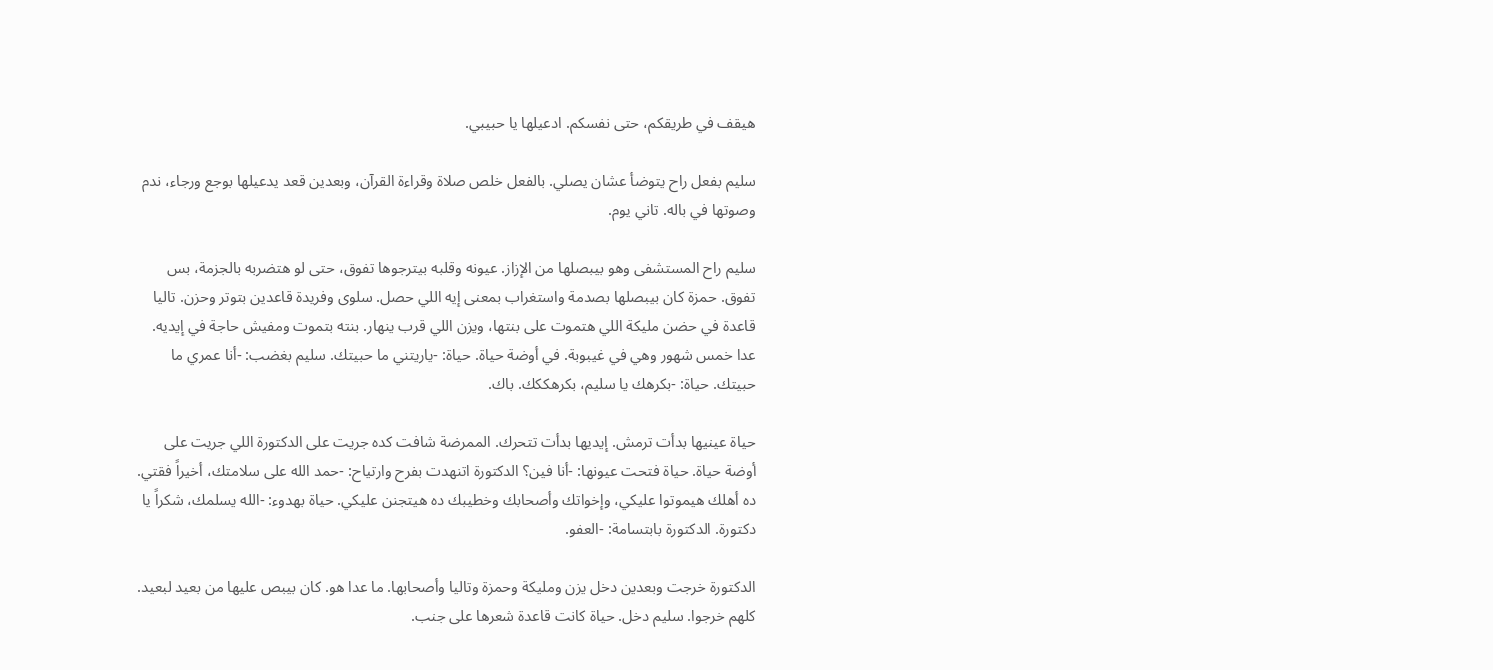هيقف في طريقكم، حتى نفسكم. ادعيلها يا حبيبي.

سليم بفعل راح يتوضأ عشان يصلي. بالفعل خلص صلاة وقراءة القرآن، وبعدين قعد يدعيلها بوجع ورجاء، ندم وصوتها في باله. تاني يوم.

سليم راح المستشفى وهو بيبصلها من الإزاز. عيونه وقلبه بيترجوها تفوق، حتى لو هتضربه بالجزمة، بس تفوق. حمزة كان بيبصلها بصدمة واستغراب بمعنى إيه اللي حصل. سلوى وفريدة قاعدين بتوتر وحزن. تاليا قاعدة في حضن مليكة اللي هتموت على بنتها، ويزن اللي قرب ينهار. بنته بتموت ومفيش حاجة في إيديه. عدا خمس شهور وهي في غيبوبة. في أوضة حياة. حياة: -ياريتني ما حبيتك. سليم بغضب: -أنا عمري ما حبيتك. حياة: -بكرهك يا سليم، بكرهككك. باك.

حياة عينيها بدأت ترمش. إيديها بدأت تتحرك. الممرضة شافت كده جريت على الدكتورة اللي جريت على أوضة حياة. حياة فتحت عيونها: -أنا فين؟ الدكتورة اتنهدت بفرح وارتياح: -حمد الله على سلامتك، أخيراً فقتي. ده أهلك هيموتوا عليكي، وإخواتك وأصحابك وخطيبك ده هيتجنن عليكي. حياة بهدوء: -الله يسلمك، شكراً يا دكتورة. الدكتورة بابتسامة: -العفو.

الدكتورة خرجت وبعدين دخل يزن ومليكة وحمزة وتاليا وأصحابها. ما عدا هو. كان بيبص عليها من بعيد لبعيد. كلهم خرجوا. سليم دخل. حياة كانت قاعدة شعرها على جنب.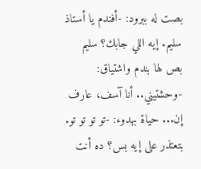بصت له ببرود: -أفندم يا أستاذ سليم. إيه اللي جابك؟ سليم بص لها بندم واشتياق: -وحشتيني.. أنا آسف، عارف إن... حياة بهدوء: -تو تو تو تو. بتعتذر على إيه بس؟ ده أنت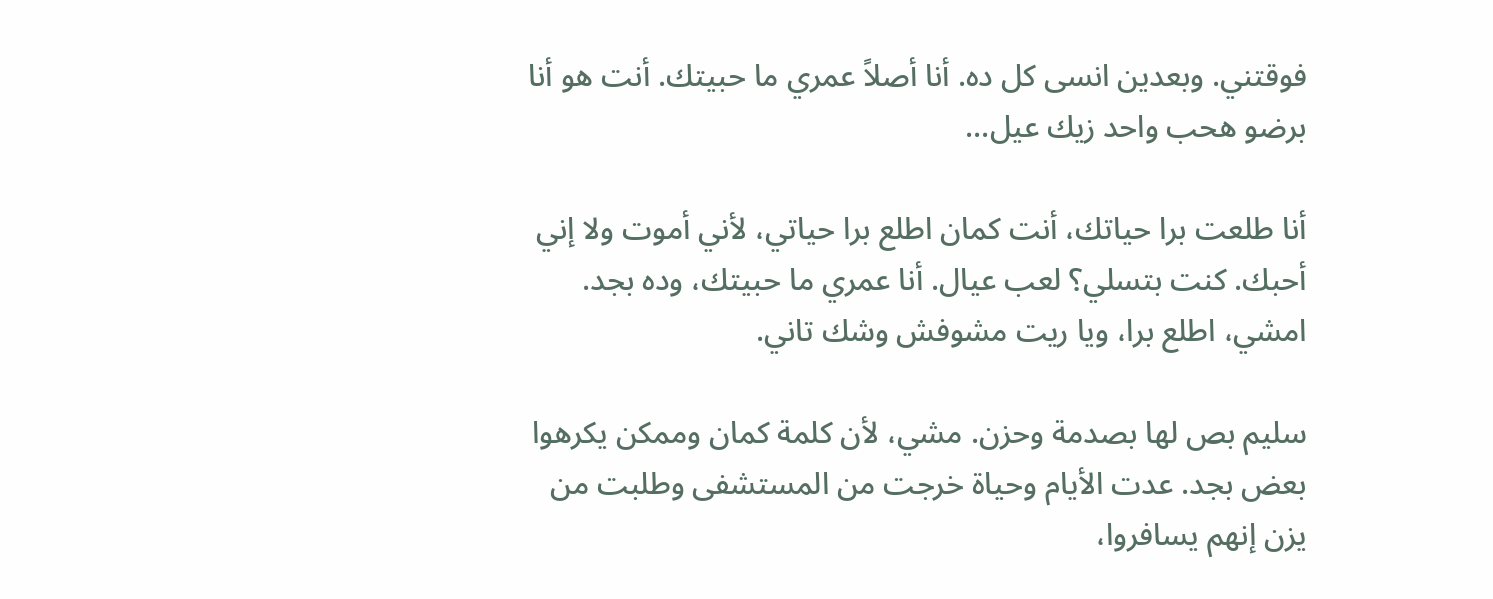فوقتني. وبعدين انسى كل ده. أنا أصلاً عمري ما حبيتك. أنت هو أنا برضو هحب واحد زيك عيل...

أنا طلعت برا حياتك، أنت كمان اطلع برا حياتي، لأني أموت ولا إني أحبك. كنت بتسلي؟ لعب عيال. أنا عمري ما حبيتك، وده بجد. امشي، اطلع برا، ويا ريت مشوفش وشك تاني.

سليم بص لها بصدمة وحزن. مشي، لأن كلمة كمان وممكن يكرهوا بعض بجد. عدت الأيام وحياة خرجت من المستشفى وطلبت من يزن إنهم يسافروا،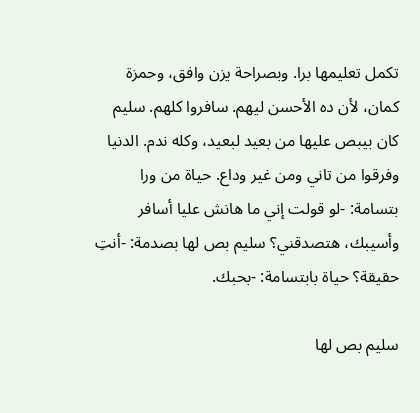تكمل تعليمها برا. وبصراحة يزن وافق، وحمزة كمان، لأن ده الأحسن ليهم. سافروا كلهم. سليم كان بيبص عليها من بعيد لبعيد، وكله ندم. الدنيا وفرقوا من تاني ومن غير وداع. حياة من ورا بتسامة: -لو قولت إني ما هانش عليا أسافر وأسيبك، هتصدقني؟ سليم بص لها بصدمة: -أنتِ حقيقة؟ حياة بابتسامة: -بحبك.

سليم بص لها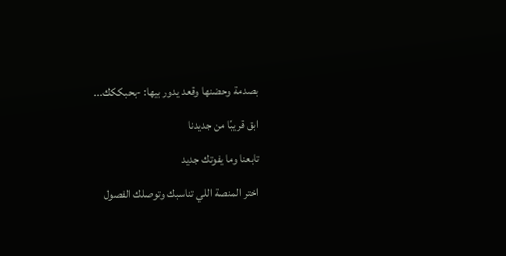بصدمة وحضنها وقعد يدور بيها: -بحبككك...

ابق قريبًا من جديدنا

تابعنا وما يفوتك جديد

اختر المنصة اللي تناسبك وتوصلك الفصول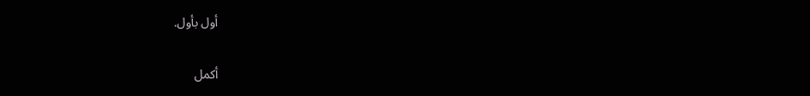أول بأول.

أكمل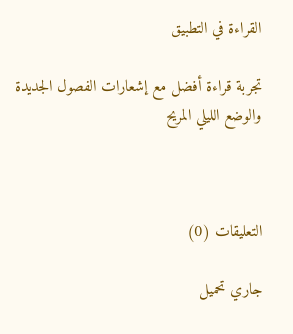القراءة في التطبيق

تجربة قراءة أفضل مع إشعارات الفصول الجديدة والوضع الليلي المريح



التعليقات (0)

جاري تحميل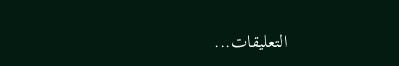التعليقات...